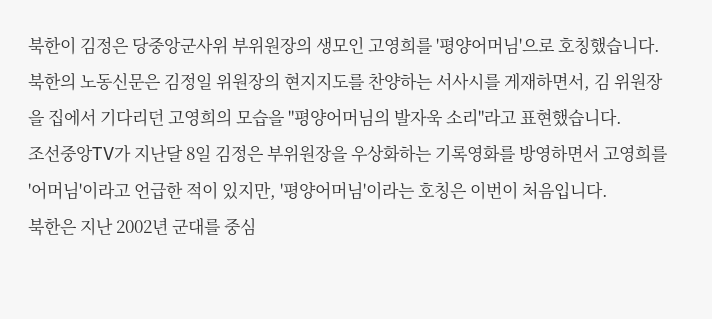북한이 김정은 당중앙군사위 부위원장의 생모인 고영희를 '평양어머님'으로 호칭했습니다.
북한의 노동신문은 김정일 위원장의 현지지도를 찬양하는 서사시를 게재하면서, 김 위원장을 집에서 기다리던 고영희의 모습을 "평양어머님의 발자욱 소리"라고 표현했습니다.
조선중앙TV가 지난달 8일 김정은 부위원장을 우상화하는 기록영화를 방영하면서 고영희를 '어머님'이라고 언급한 적이 있지만, '평양어머님'이라는 호칭은 이번이 처음입니다.
북한은 지난 2002년 군대를 중심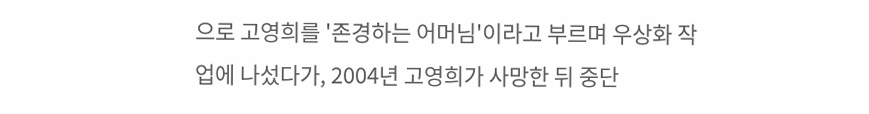으로 고영희를 '존경하는 어머님'이라고 부르며 우상화 작업에 나섰다가, 2004년 고영희가 사망한 뒤 중단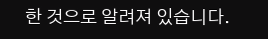한 것으로 알려져 있습니다.